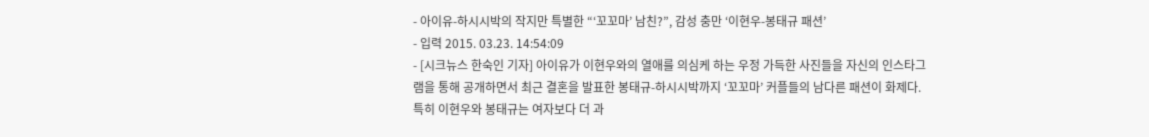- 아이유-하시시박의 작지만 특별한 “‘꼬꼬마’ 남친?”, 감성 충만 ‘이현우-봉태규 패션’
- 입력 2015. 03.23. 14:54:09
- [시크뉴스 한숙인 기자] 아이유가 이현우와의 열애를 의심케 하는 우정 가득한 사진들을 자신의 인스타그램을 통해 공개하면서 최근 결혼을 발표한 봉태규-하시시박까지 ‘꼬꼬마’ 커플들의 남다른 패션이 화제다. 특히 이현우와 봉태규는 여자보다 더 과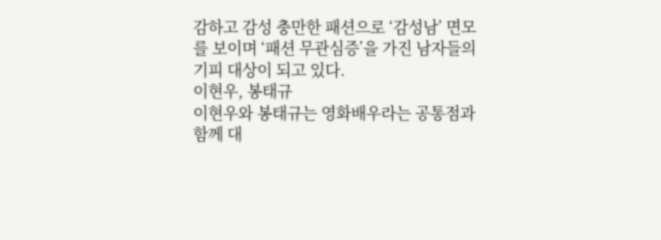감하고 감성 충만한 패션으로 ‘감성남’ 면모를 보이며 ‘패션 무관심증’을 가진 남자들의 기피 대상이 되고 있다.
이현우, 봉태규
이현우와 봉태규는 영화배우라는 공통점과 함께 대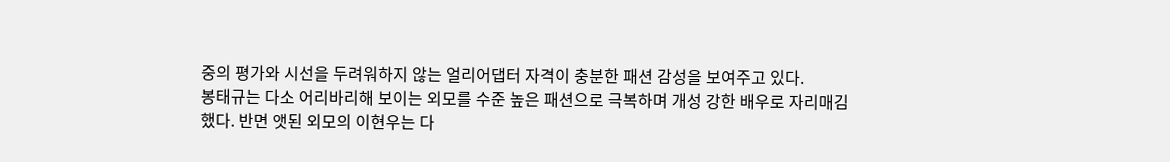중의 평가와 시선을 두려워하지 않는 얼리어댑터 자격이 충분한 패션 감성을 보여주고 있다.
봉태규는 다소 어리바리해 보이는 외모를 수준 높은 패션으로 극복하며 개성 강한 배우로 자리매김했다. 반면 앳된 외모의 이현우는 다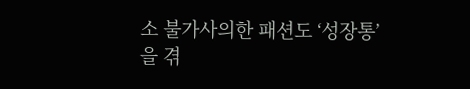소 불가사의한 패션도 ‘성장통’을 겪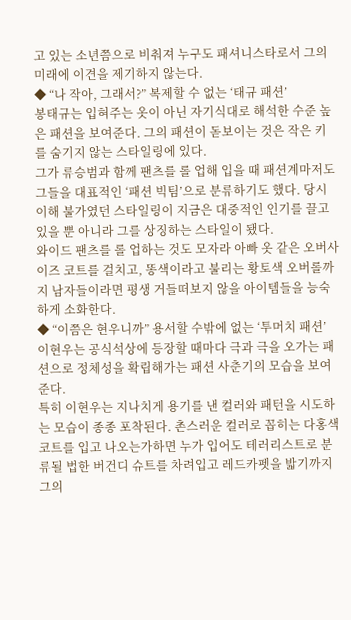고 있는 소년쯤으로 비춰져 누구도 패셔니스타로서 그의 미래에 이견을 제기하지 않는다.
◆ “나 작아, 그래서?” 복제할 수 없는 ‘태규 패션’
봉태규는 입혀주는 옷이 아닌 자기식대로 해석한 수준 높은 패션을 보여준다. 그의 패션이 돋보이는 것은 작은 키를 숨기지 않는 스타일링에 있다.
그가 류승범과 함께 팬츠를 롤 업해 입을 때 패션계마저도 그들을 대표적인 ‘패션 빅팀’으로 분류하기도 했다. 당시 이해 불가였던 스타일링이 지금은 대중적인 인기를 끌고 있을 뿐 아니라 그를 상징하는 스타일이 됐다.
와이드 팬츠를 롤 업하는 것도 모자라 아빠 옷 같은 오버사이즈 코트를 걸치고, 똥색이라고 불리는 황토색 오버롤까지 남자들이라면 평생 거들떠보지 않을 아이템들을 능숙하게 소화한다.
◆ “이쯤은 현우니까” 용서할 수밖에 없는 ‘투머치 패션’
이현우는 공식석상에 등장할 때마다 극과 극을 오가는 패션으로 정체성을 확립해가는 패션 사춘기의 모습을 보여준다.
특히 이현우는 지나치게 용기를 낸 컬러와 패턴을 시도하는 모습이 종종 포착된다. 촌스러운 컬러로 꼽히는 다홍색 코트를 입고 나오는가하면 누가 입어도 테러리스트로 분류될 법한 버건디 슈트를 차려입고 레드카펫을 밟기까지 그의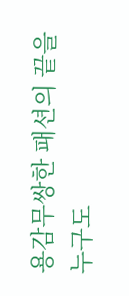용감무쌍한 패션의 끝을 누구도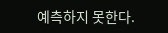예측하지 못한다.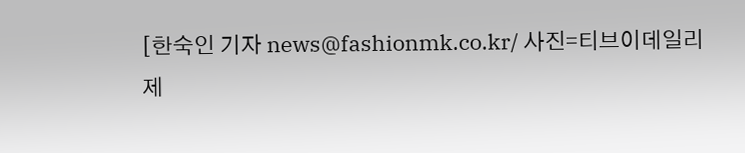[한숙인 기자 news@fashionmk.co.kr/ 사진=티브이데일리 제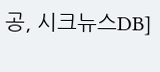공, 시크뉴스DB]